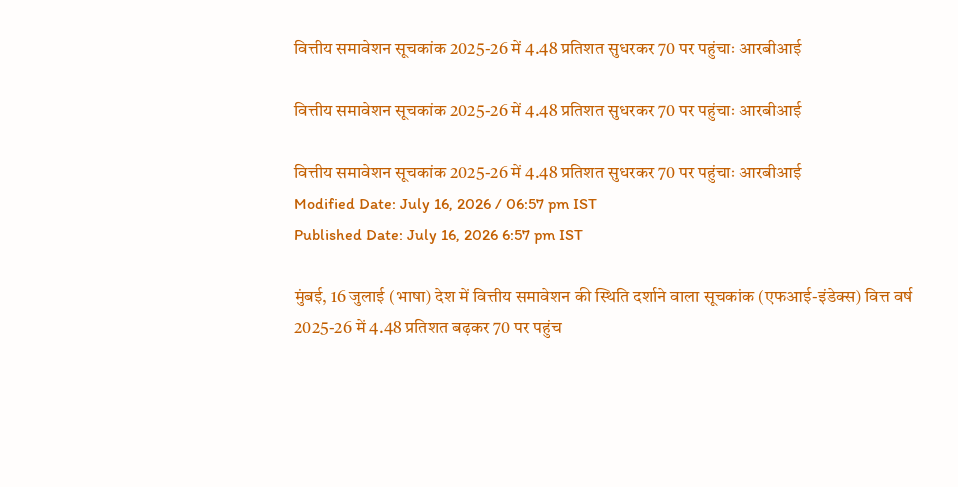वित्तीय समावेशन सूचकांक 2025-26 में 4.48 प्रतिशत सुधरकर 70 पर पहुंचाः आरबीआई

वित्तीय समावेशन सूचकांक 2025-26 में 4.48 प्रतिशत सुधरकर 70 पर पहुंचाः आरबीआई

वित्तीय समावेशन सूचकांक 2025-26 में 4.48 प्रतिशत सुधरकर 70 पर पहुंचाः आरबीआई
Modified Date: July 16, 2026 / 06:57 pm IST
Published Date: July 16, 2026 6:57 pm IST

मुंबई, 16 जुलाई (भाषा) देश में वित्तीय समावेशन की स्थिति दर्शाने वाला सूचकांक (एफआई-इंडेक्स) वित्त वर्ष 2025-26 में 4.48 प्रतिशत बढ़कर 70 पर पहुंच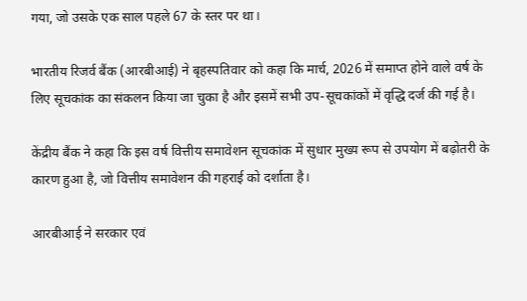गया, जो उसके एक साल पहले 67 के स्तर पर था।

भारतीय रिजर्व बैंक (आरबीआई) ने बृहस्पतिवार को कहा कि मार्च, 2026 में समाप्त होने वाले वर्ष के लिए सूचकांक का संकलन किया जा चुका है और इसमें सभी उप-सूचकांकों में वृद्धि दर्ज की गई है।

केंद्रीय बैंक ने कहा कि इस वर्ष वित्तीय समावेशन सूचकांक में सुधार मुख्य रूप से उपयोग में बढ़ोतरी के कारण हुआ है, जो वित्तीय समावेशन की गहराई को दर्शाता है।

आरबीआई ने सरकार एवं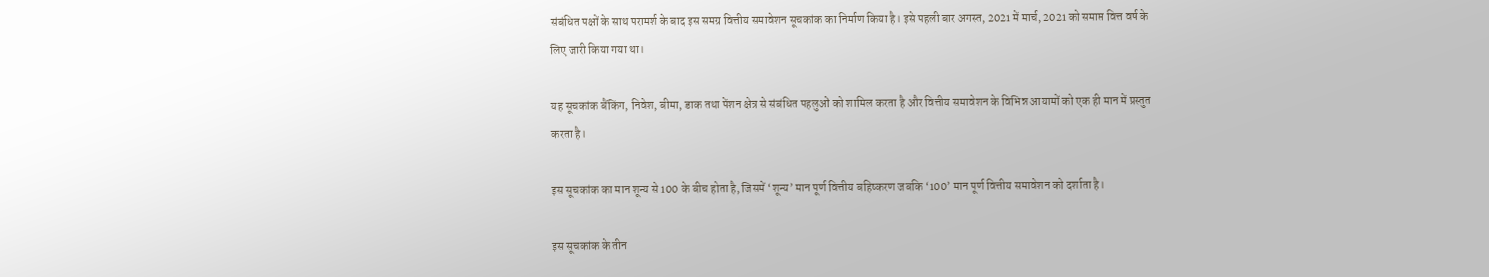संबंधित पक्षों के साथ परामर्श के बाद इस समग्र वित्तीय समावेशन सूचकांक का निर्माण किया है। इसे पहली बार अगस्त, 2021 में मार्च, 2021 को समाप्त वित्त वर्ष के लिए जारी किया गया था।

यह सूचकांक बैंकिंग, निवेश, बीमा, डाक तथा पेंशन क्षेत्र से संबंधित पहलुओं को शामिल करता है और वित्तीय समावेशन के विभिन्न आयामों को एक ही मान में प्रस्तुत करता है।

इस सूचकांक का मान शून्य से 100 के बीच होता है, जिसमें ‘शून्य’ मान पूर्ण वित्तीय बहिष्करण जबकि ‘100’ मान पूर्ण वित्तीय समावेशन को दर्शाता है।

इस सूचकांक के तीन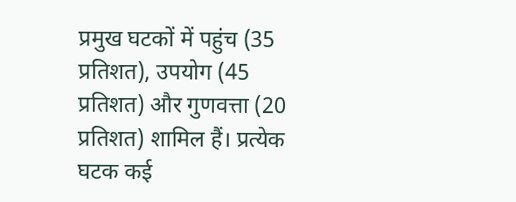प्रमुख घटकों में पहुंच (35 प्रतिशत), उपयोग (45 प्रतिशत) और गुणवत्ता (20 प्रतिशत) शामिल हैं। प्रत्येक घटक कई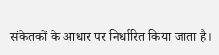संकेतकों के आधार पर निर्धारित किया जाता है।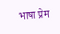भाषा प्रेम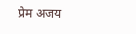प्रेम अजय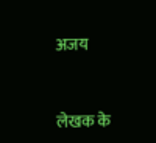अजय


लेखक के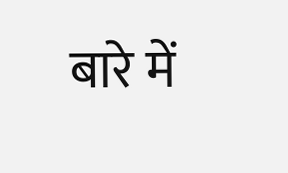बारे में